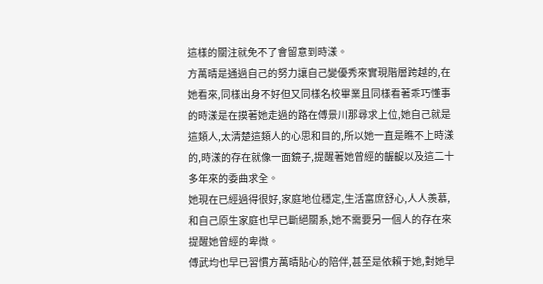這樣的關注就免不了會留意到時漾。
方萬晴是通過自己的努力讓自己變優秀來實現階層跨越的,在她看來,同樣出身不好但又同樣名校畢業且同樣看著乖巧懂事的時漾是在摸著她走過的路在傅景川那尋求上位,她自己就是這類人,太清楚這類人的心思和目的,所以她一直是瞧不上時漾的,時漾的存在就像一面鏡子,提醒著她曾經的齷齪以及這二十多年來的委曲求全。
她現在已經過得很好,家庭地位穩定,生活富庶舒心,人人羨慕,和自己原生家庭也早已斷絕關系,她不需要另一個人的存在來提醒她曾經的卑微。
傅武均也早已習慣方萬晴貼心的陪伴,甚至是依賴于她,對她早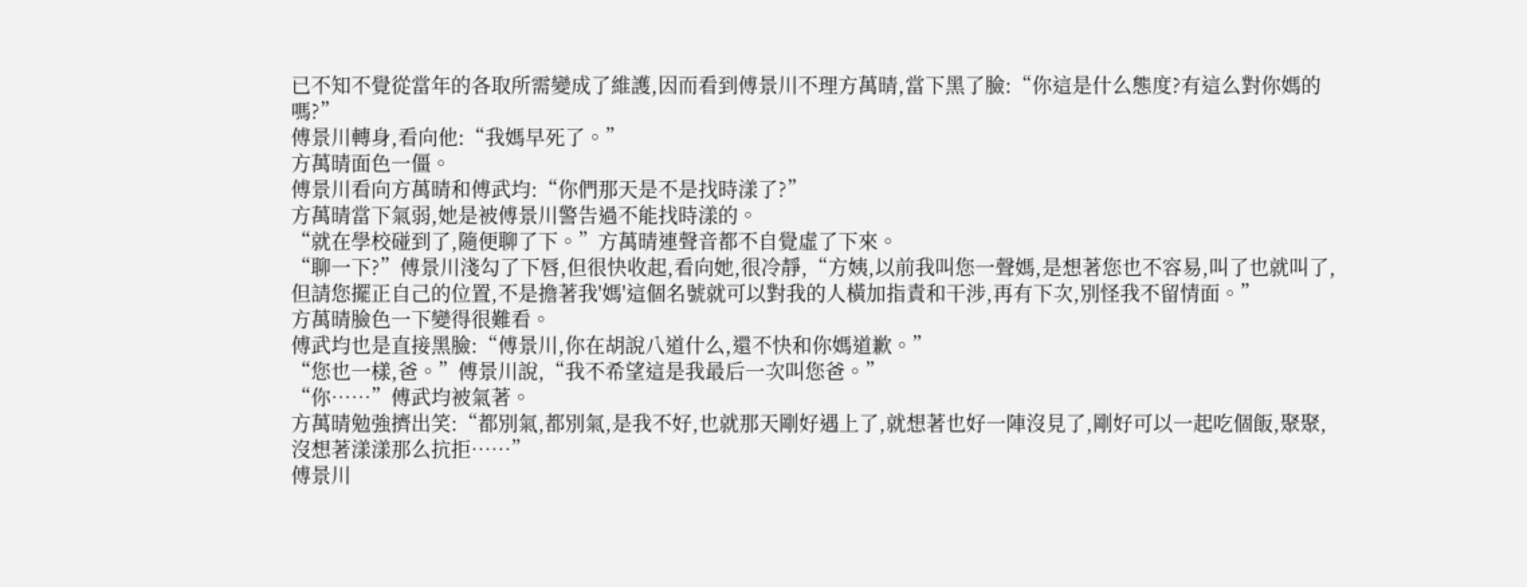已不知不覺從當年的各取所需變成了維護,因而看到傅景川不理方萬晴,當下黑了臉:“你這是什么態度?有這么對你媽的嗎?”
傅景川轉身,看向他:“我媽早死了。”
方萬晴面色一僵。
傅景川看向方萬晴和傅武均:“你們那天是不是找時漾了?”
方萬晴當下氣弱,她是被傅景川警告過不能找時漾的。
“就在學校碰到了,隨便聊了下。”方萬晴連聲音都不自覺虛了下來。
“聊一下?”傅景川淺勾了下唇,但很快收起,看向她,很冷靜,“方姨,以前我叫您一聲媽,是想著您也不容易,叫了也就叫了,但請您擺正自己的位置,不是擔著我'媽'這個名號就可以對我的人橫加指責和干涉,再有下次,別怪我不留情面。”
方萬晴臉色一下變得很難看。
傅武均也是直接黑臉:“傅景川,你在胡說八道什么,還不快和你媽道歉。”
“您也一樣,爸。”傅景川說,“我不希望這是我最后一次叫您爸。”
“你……”傅武均被氣著。
方萬晴勉強擠出笑:“都別氣,都別氣,是我不好,也就那天剛好遇上了,就想著也好一陣沒見了,剛好可以一起吃個飯,聚聚,沒想著漾漾那么抗拒……”
傅景川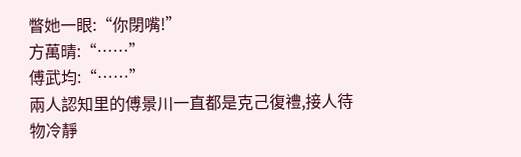瞥她一眼:“你閉嘴!”
方萬晴:“……”
傅武均:“……”
兩人認知里的傅景川一直都是克己復禮,接人待物冷靜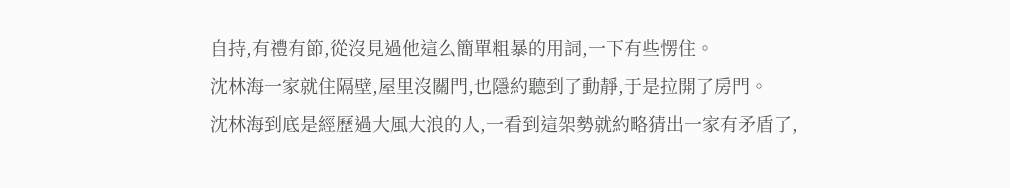自持,有禮有節,從沒見過他這么簡單粗暴的用詞,一下有些愣住。
沈林海一家就住隔壁,屋里沒關門,也隱約聽到了動靜,于是拉開了房門。
沈林海到底是經歷過大風大浪的人,一看到這架勢就約略猜出一家有矛盾了,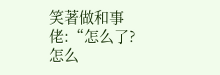笑著做和事佬:“怎么了?怎么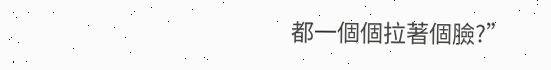都一個個拉著個臉?”